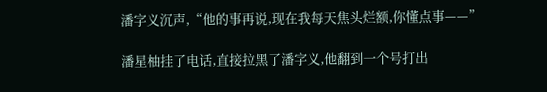潘字义沉声,“他的事再说,现在我每天焦头烂额,你懂点事——”

潘星柚挂了电话,直接拉黑了潘字义,他翻到一个号打出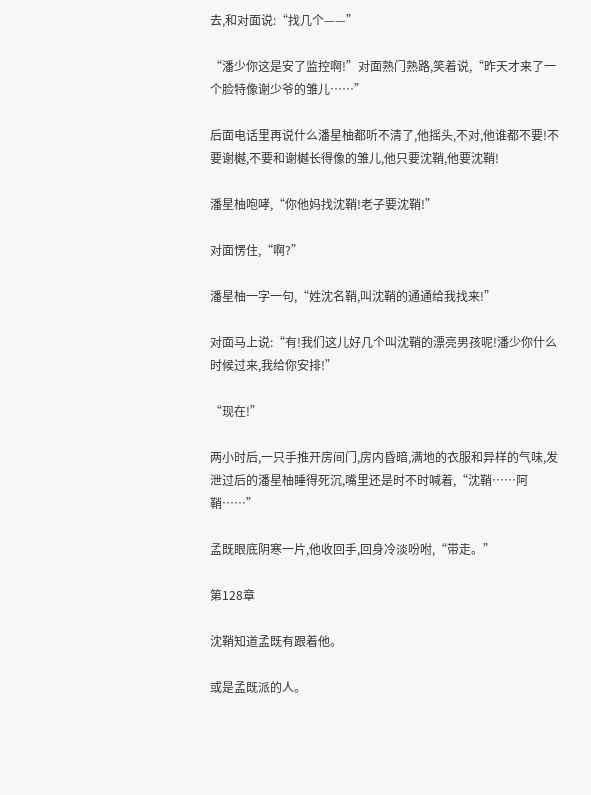去,和对面说:“找几个——”

“潘少你这是安了监控啊!”对面熟门熟路,笑着说,“昨天才来了一个脸特像谢少爷的雏儿……”

后面电话里再说什么潘星柚都听不清了,他摇头,不对,他谁都不要!不要谢樾,不要和谢樾长得像的雏儿,他只要沈鞘,他要沈鞘!

潘星柚咆哮,“你他妈找沈鞘!老子要沈鞘!”

对面愣住,“啊?”

潘星柚一字一句,“姓沈名鞘,叫沈鞘的通通给我找来!”

对面马上说:“有!我们这儿好几个叫沈鞘的漂亮男孩呢!潘少你什么时候过来,我给你安排!”

“现在!”

两小时后,一只手推开房间门,房内昏暗,满地的衣服和异样的气味,发泄过后的潘星柚睡得死沉,嘴里还是时不时喊着,“沈鞘……阿鞘……”

孟既眼底阴寒一片,他收回手,回身冷淡吩咐,“带走。”

第128章

沈鞘知道孟既有跟着他。

或是孟既派的人。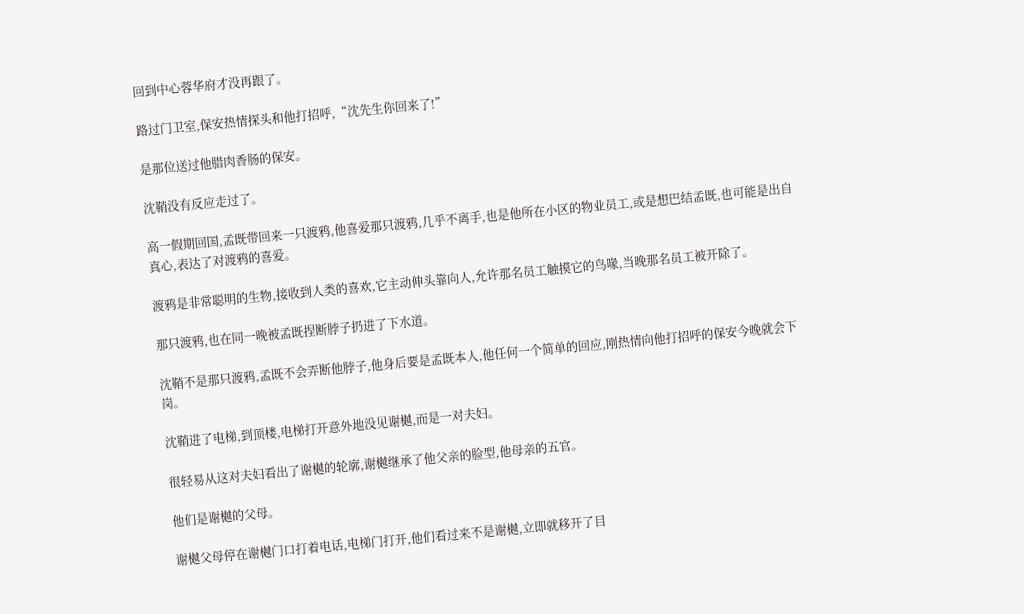回到中心蓉华府才没再跟了。

路过门卫室,保安热情探头和他打招呼,“沈先生你回来了!”

是那位送过他腊肉香肠的保安。

沈鞘没有反应走过了。

高一假期回国,孟既带回来一只渡鸦,他喜爱那只渡鸦,几乎不离手,也是他所在小区的物业员工,或是想巴结孟既,也可能是出自真心,表达了对渡鸦的喜爱。

渡鸦是非常聪明的生物,接收到人类的喜欢,它主动伸头靠向人,允许那名员工触摸它的鸟喙,当晚那名员工被开除了。

那只渡鸦,也在同一晚被孟既捏断脖子扔进了下水道。

沈鞘不是那只渡鸦,孟既不会弄断他脖子,他身后要是孟既本人,他任何一个简单的回应,刚热情向他打招呼的保安今晚就会下岗。

沈鞘进了电梯,到顶楼,电梯打开意外地没见谢樾,而是一对夫妇。

很轻易从这对夫妇看出了谢樾的轮廓,谢樾继承了他父亲的脸型,他母亲的五官。

他们是谢樾的父母。

谢樾父母停在谢樾门口打着电话,电梯门打开,他们看过来不是谢樾,立即就移开了目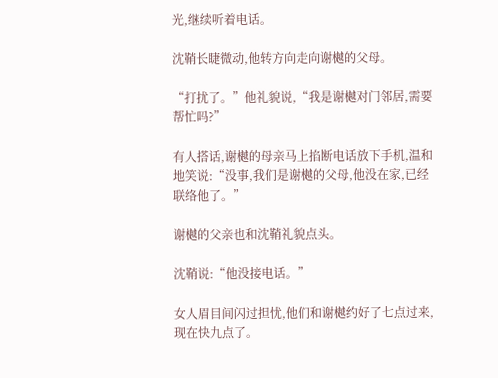光,继续听着电话。

沈鞘长睫微动,他转方向走向谢樾的父母。

“打扰了。”他礼貌说,“我是谢樾对门邻居,需要帮忙吗?”

有人搭话,谢樾的母亲马上掐断电话放下手机,温和地笑说:“没事,我们是谢樾的父母,他没在家,已经联络他了。”

谢樾的父亲也和沈鞘礼貌点头。

沈鞘说:“他没接电话。”

女人眉目间闪过担忧,他们和谢樾约好了七点过来,现在快九点了。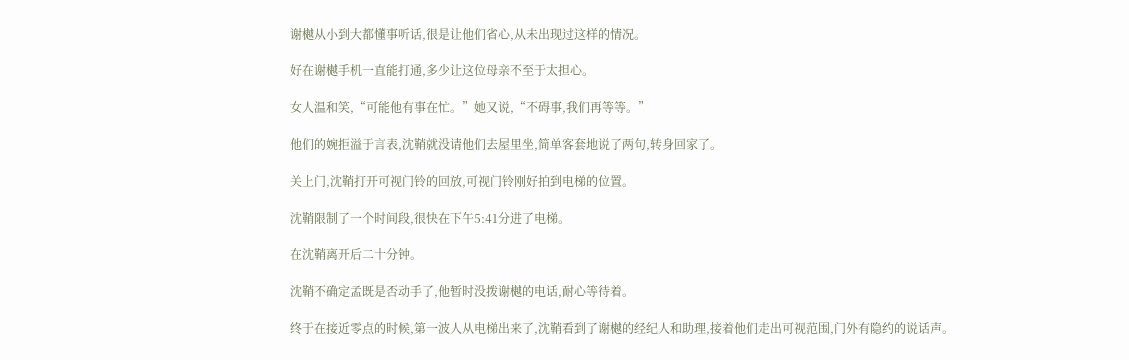谢樾从小到大都懂事听话,很是让他们省心,从未出现过这样的情况。

好在谢樾手机一直能打通,多少让这位母亲不至于太担心。

女人温和笑,“可能他有事在忙。”她又说,“不碍事,我们再等等。”

他们的婉拒溢于言表,沈鞘就没请他们去屋里坐,简单客套地说了两句,转身回家了。

关上门,沈鞘打开可视门铃的回放,可视门铃刚好拍到电梯的位置。

沈鞘限制了一个时间段,很快在下午5:41分进了电梯。

在沈鞘离开后二十分钟。

沈鞘不确定孟既是否动手了,他暂时没拨谢樾的电话,耐心等待着。

终于在接近零点的时候,第一波人从电梯出来了,沈鞘看到了谢樾的经纪人和助理,接着他们走出可视范围,门外有隐约的说话声。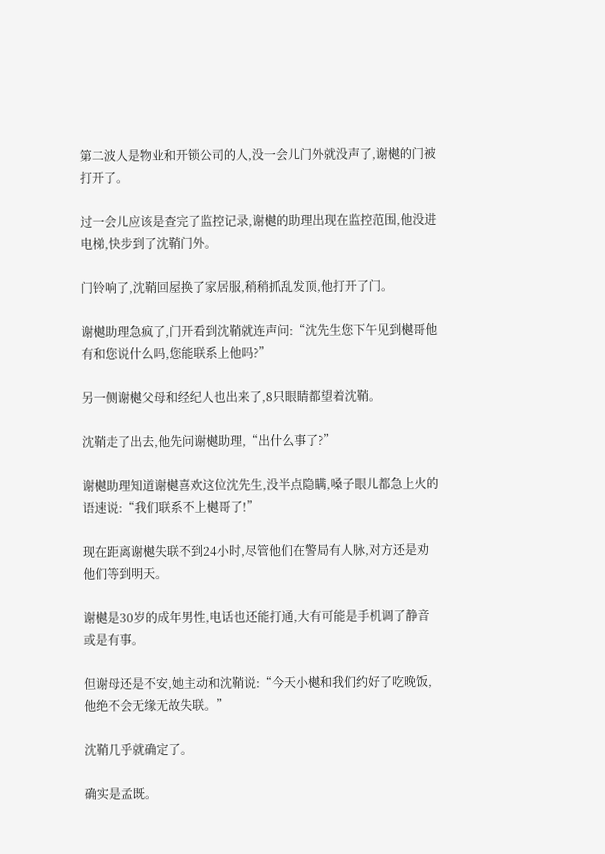第二波人是物业和开锁公司的人,没一会儿门外就没声了,谢樾的门被打开了。

过一会儿应该是查完了监控记录,谢樾的助理出现在监控范围,他没进电梯,快步到了沈鞘门外。

门铃响了,沈鞘回屋换了家居服,稍稍抓乱发顶,他打开了门。

谢樾助理急疯了,门开看到沈鞘就连声问:“沈先生您下午见到樾哥他有和您说什么吗,您能联系上他吗?”

另一侧谢樾父母和经纪人也出来了,8只眼睛都望着沈鞘。

沈鞘走了出去,他先问谢樾助理,“出什么事了?”

谢樾助理知道谢樾喜欢这位沈先生,没半点隐瞒,嗓子眼儿都急上火的语速说:“我们联系不上樾哥了!”

现在距离谢樾失联不到24小时,尽管他们在警局有人脉,对方还是劝他们等到明天。

谢樾是30岁的成年男性,电话也还能打通,大有可能是手机调了静音或是有事。

但谢母还是不安,她主动和沈鞘说:“今天小樾和我们约好了吃晚饭,他绝不会无缘无故失联。”

沈鞘几乎就确定了。

确实是孟既。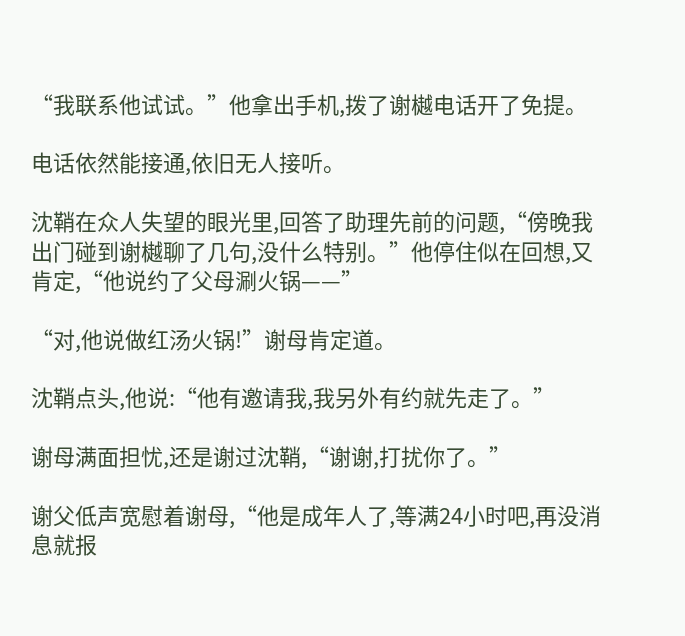“我联系他试试。”他拿出手机,拨了谢樾电话开了免提。

电话依然能接通,依旧无人接听。

沈鞘在众人失望的眼光里,回答了助理先前的问题,“傍晚我出门碰到谢樾聊了几句,没什么特别。”他停住似在回想,又肯定,“他说约了父母涮火锅——”

“对,他说做红汤火锅!”谢母肯定道。

沈鞘点头,他说:“他有邀请我,我另外有约就先走了。”

谢母满面担忧,还是谢过沈鞘,“谢谢,打扰你了。”

谢父低声宽慰着谢母,“他是成年人了,等满24小时吧,再没消息就报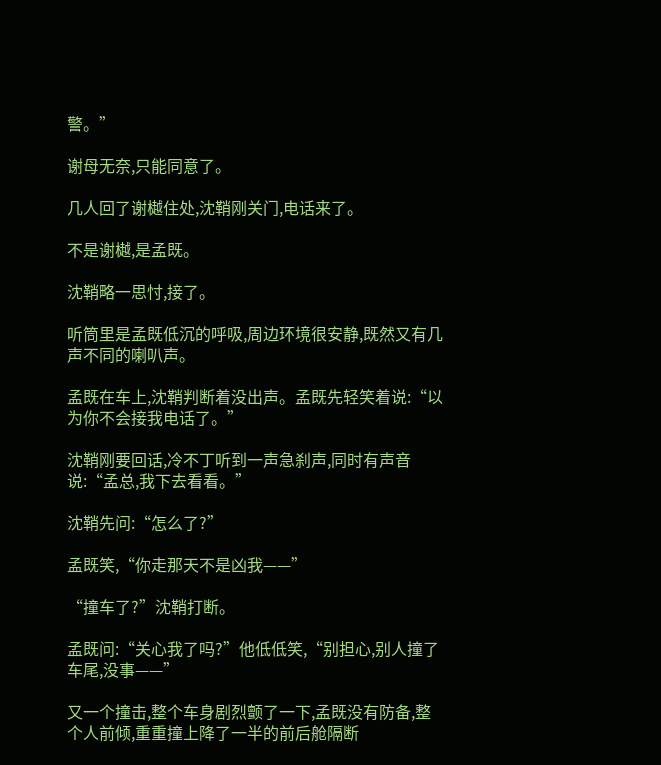警。”

谢母无奈,只能同意了。

几人回了谢樾住处,沈鞘刚关门,电话来了。

不是谢樾,是孟既。

沈鞘略一思忖,接了。

听筒里是孟既低沉的呼吸,周边环境很安静,既然又有几声不同的喇叭声。

孟既在车上,沈鞘判断着没出声。孟既先轻笑着说:“以为你不会接我电话了。”

沈鞘刚要回话,冷不丁听到一声急刹声,同时有声音说:“孟总,我下去看看。”

沈鞘先问:“怎么了?”

孟既笑,“你走那天不是凶我——”

“撞车了?”沈鞘打断。

孟既问:“关心我了吗?”他低低笑,“别担心,别人撞了车尾,没事——”

又一个撞击,整个车身剧烈颤了一下,孟既没有防备,整个人前倾,重重撞上降了一半的前后舱隔断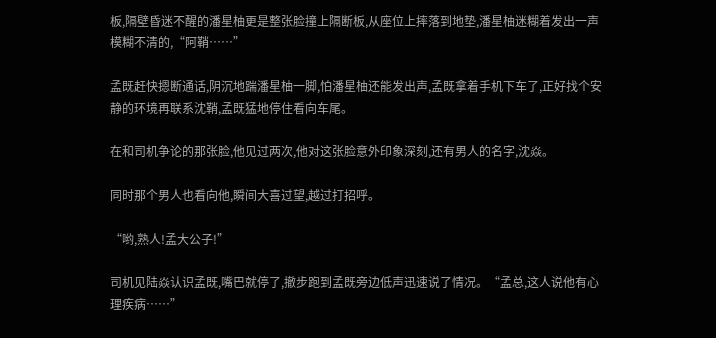板,隔壁昏迷不醒的潘星柚更是整张脸撞上隔断板,从座位上摔落到地垫,潘星柚迷糊着发出一声模糊不清的,“阿鞘……”

孟既赶快摁断通话,阴沉地踹潘星柚一脚,怕潘星柚还能发出声,孟既拿着手机下车了,正好找个安静的环境再联系沈鞘,孟既猛地停住看向车尾。

在和司机争论的那张脸,他见过两次,他对这张脸意外印象深刻,还有男人的名字,沈焱。

同时那个男人也看向他,瞬间大喜过望,越过打招呼。

“哟,熟人!孟大公子!”

司机见陆焱认识孟既,嘴巴就停了,撤步跑到孟既旁边低声迅速说了情况。“孟总,这人说他有心理疾病……”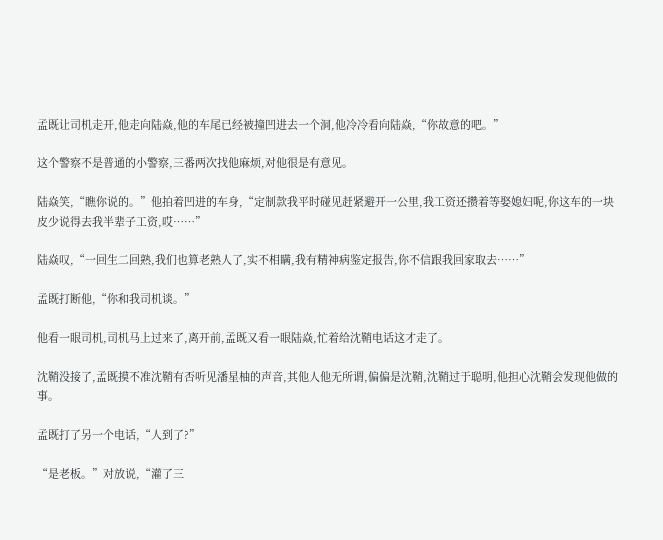孟既让司机走开,他走向陆焱,他的车尾已经被撞凹进去一个洞,他冷冷看向陆焱,“你故意的吧。”

这个警察不是普通的小警察,三番两次找他麻烦,对他很是有意见。

陆焱笑,“瞧你说的。”他拍着凹进的车身,“定制款我平时碰见赶紧避开一公里,我工资还攒着等娶媳妇呢,你这车的一块皮少说得去我半辈子工资,哎……”

陆焱叹,“一回生二回熟,我们也算老熟人了,实不相瞒,我有精神病鉴定报告,你不信跟我回家取去……”

孟既打断他,“你和我司机谈。”

他看一眼司机,司机马上过来了,离开前,孟既又看一眼陆焱,忙着给沈鞘电话这才走了。

沈鞘没接了,孟既摸不准沈鞘有否听见潘星柚的声音,其他人他无所谓,偏偏是沈鞘,沈鞘过于聪明,他担心沈鞘会发现他做的事。

孟既打了另一个电话,“人到了?”

“是老板。”对放说,“灌了三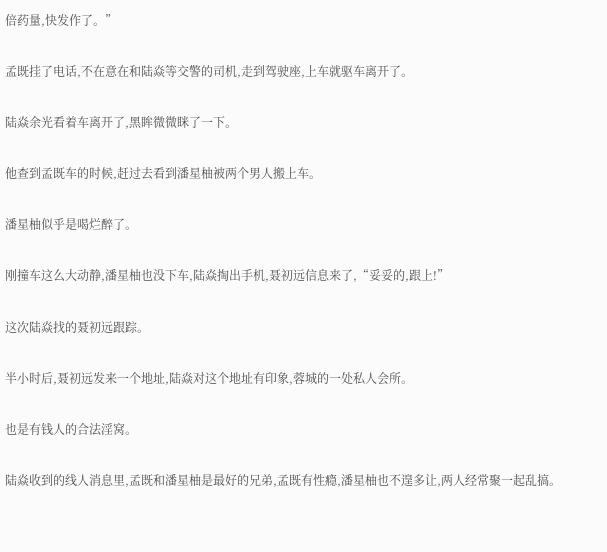倍药量,快发作了。”

孟既挂了电话,不在意在和陆焱等交警的司机,走到驾驶座,上车就驱车离开了。

陆焱余光看着车离开了,黑眸微微眯了一下。

他查到孟既车的时候,赶过去看到潘星柚被两个男人搬上车。

潘星柚似乎是喝烂醉了。

刚撞车这么大动静,潘星柚也没下车,陆焱掏出手机,聂初远信息来了,“妥妥的,跟上!”

这次陆焱找的聂初远跟踪。

半小时后,聂初远发来一个地址,陆焱对这个地址有印象,蓉城的一处私人会所。

也是有钱人的合法淫窝。

陆焱收到的线人消息里,孟既和潘星柚是最好的兄弟,孟既有性瘾,潘星柚也不遑多让,两人经常聚一起乱搞。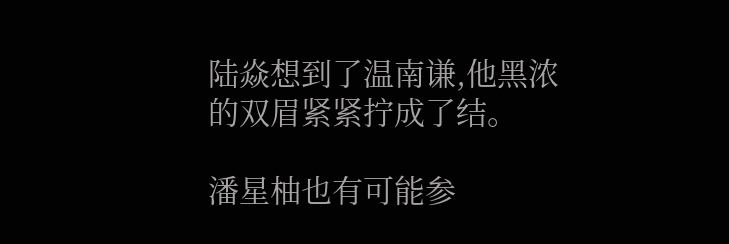陆焱想到了温南谦,他黑浓的双眉紧紧拧成了结。

潘星柚也有可能参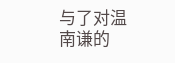与了对温南谦的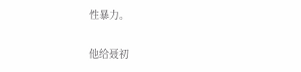性暴力。

他给聂初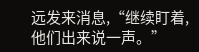远发来消息,“继续盯着,他们出来说一声。”